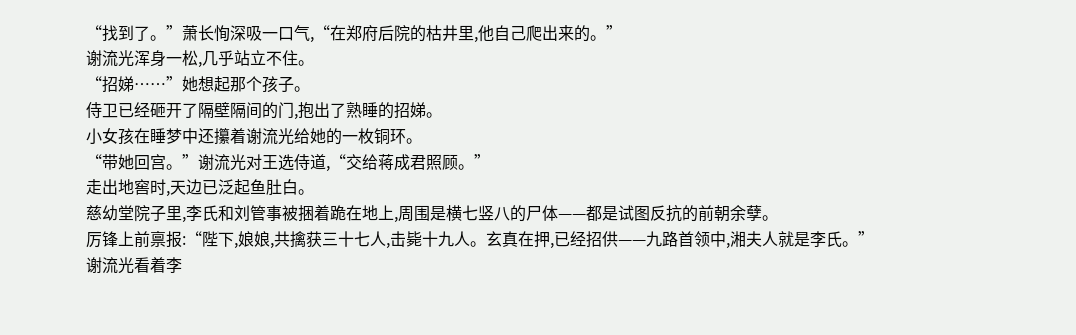“找到了。”萧长恂深吸一口气,“在郑府后院的枯井里,他自己爬出来的。”
谢流光浑身一松,几乎站立不住。
“招娣……”她想起那个孩子。
侍卫已经砸开了隔壁隔间的门,抱出了熟睡的招娣。
小女孩在睡梦中还攥着谢流光给她的一枚铜环。
“带她回宫。”谢流光对王选侍道,“交给蒋成君照顾。”
走出地窖时,天边已泛起鱼肚白。
慈幼堂院子里,李氏和刘管事被捆着跪在地上,周围是横七竖八的尸体——都是试图反抗的前朝余孽。
厉锋上前禀报:“陛下,娘娘,共擒获三十七人,击毙十九人。玄真在押,已经招供——九路首领中,湘夫人就是李氏。”
谢流光看着李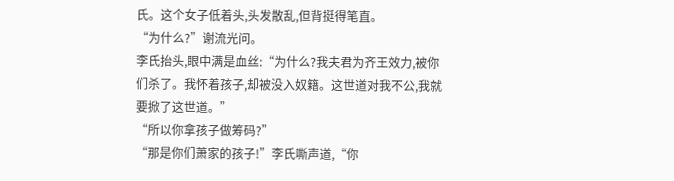氏。这个女子低着头,头发散乱,但背挺得笔直。
“为什么?”谢流光问。
李氏抬头,眼中满是血丝:“为什么?我夫君为齐王效力,被你们杀了。我怀着孩子,却被没入奴籍。这世道对我不公,我就要掀了这世道。”
“所以你拿孩子做筹码?”
“那是你们萧家的孩子!”李氏嘶声道,“你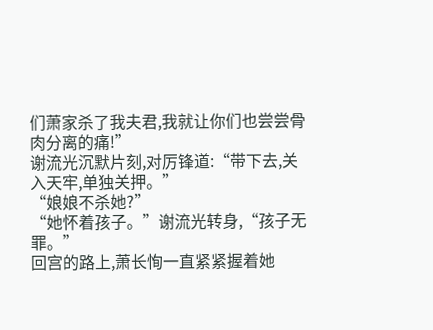们萧家杀了我夫君,我就让你们也尝尝骨肉分离的痛!”
谢流光沉默片刻,对厉锋道:“带下去,关入天牢,单独关押。”
“娘娘不杀她?”
“她怀着孩子。”谢流光转身,“孩子无罪。”
回宫的路上,萧长恂一直紧紧握着她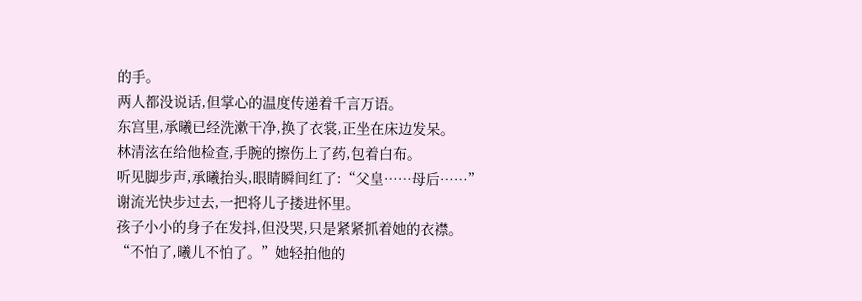的手。
两人都没说话,但掌心的温度传递着千言万语。
东宫里,承曦已经洗漱干净,换了衣裳,正坐在床边发呆。
林清泫在给他检查,手腕的擦伤上了药,包着白布。
听见脚步声,承曦抬头,眼睛瞬间红了:“父皇……母后……”
谢流光快步过去,一把将儿子搂进怀里。
孩子小小的身子在发抖,但没哭,只是紧紧抓着她的衣襟。
“不怕了,曦儿不怕了。”她轻拍他的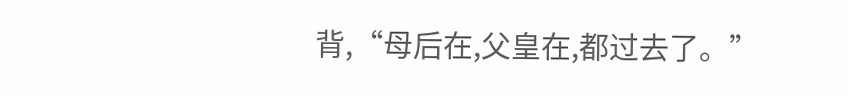背,“母后在,父皇在,都过去了。”